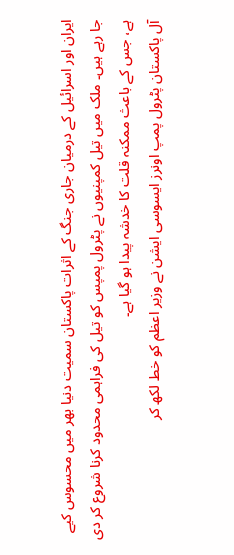ایران اور اسرائیل کے درمیان جاری جنگ کے اثرات پاکستان سمیت دنیا بھر میں محسوس کیے جا رہے ہیں۔ ملک میں تیل کمپنیوں نے پٹرول پمپس کو تیل کی فراہمی محدود کرنا شروع کر دی ہے، جس کے باعث ممکنہ قلت کا خدشہ پیدا ہو گیا ہے۔
آل پاکستان پٹرول پمپ اونرز ایسوسی ایشن نے وزیر اعظم کو خط لکھ کر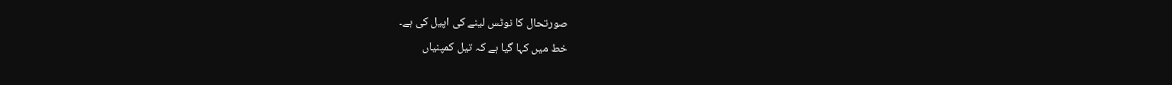صورتحال کا نوٹس لینے کی اپیل کی ہے۔
خط میں کہا گیا ہے کہ تیل کمپنیاں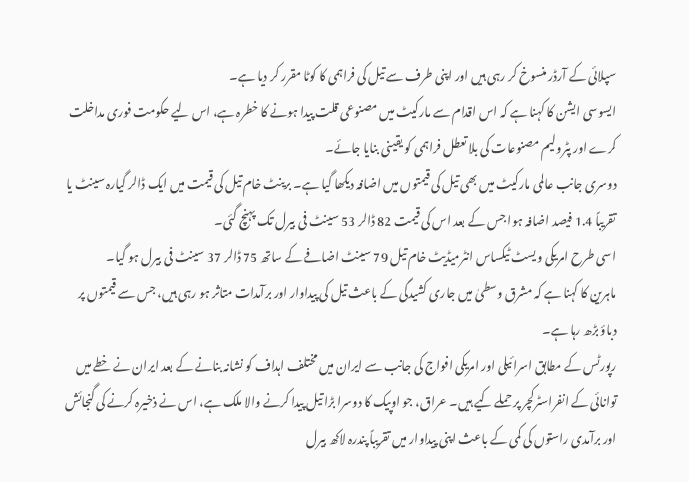سپلائی کے آرڈر منسوخ کر رہی ہیں اور اپنی طرف سے تیل کی فراہمی کا کوٹا مقرر کر دیا ہے۔
ایسوسی ایشن کا کہنا ہے کہ اس اقدام سے مارکیٹ میں مصنوعی قلت پیدا ہونے کا خطرہ ہے، اس لیے حکومت فوری مداخلت کرے اور پٹرولیم مصنوعات کی بلا تعطل فراہمی کو یقینی بنایا جائے۔
دوسری جانب عالمی مارکیٹ میں بھی تیل کی قیمتوں میں اضافہ دیکھا گیا ہے۔ برینٹ خام تیل کی قیمت میں ایک ڈالر گیارہ سینٹ یا تقریباً 1.4 فیصد اضافہ ہوا جس کے بعد اس کی قیمت 82 ڈالر 53 سینٹ فی بیرل تک پہنچ گئی۔
اسی طرح امریکی ویسٹ ٹیکساس انٹرمیڈیٹ خام تیل 79 سینٹ اضافے کے ساتھ 75 ڈالر 37 سینٹ فی بیرل ہو گیا۔
ماہرین کا کہنا ہے کہ مشرق وسطیٰ میں جاری کشیدگی کے باعث تیل کی پیداوار اور برآمدات متاثر ہو رہی ہیں، جس سے قیمتوں پر دباؤ بڑھ رہا ہے۔
رپورٹس کے مطابق اسرائیلی اور امریکی افواج کی جانب سے ایران میں مختلف اہداف کو نشانہ بنانے کے بعد ایران نے خطے میں توانائی کے انفراسٹرکچر پر حملے کیے ہیں۔ عراق، جو اوپیک کا دوسرا بڑا تیل پیدا کرنے والا ملک ہے، اس نے ذخیرہ کرنے کی گنجائش اور برآمدی راستوں کی کمی کے باعث اپنی پیداوار میں تقریباً پندرہ لاکھ بیرل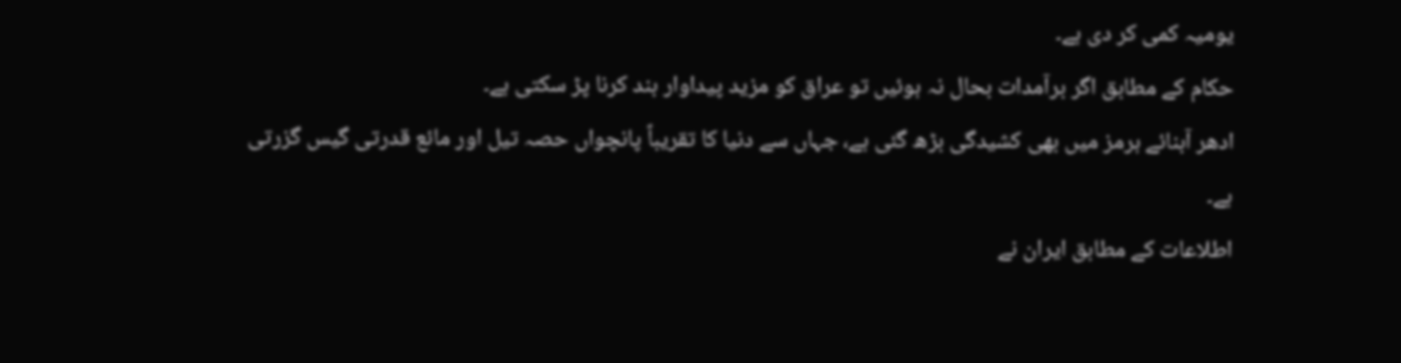یومیہ کمی کر دی ہے۔
حکام کے مطابق اگر برآمدات بحال نہ ہوئیں تو عراق کو مزید پیداوار بند کرنا پڑ سکتی ہے۔
ادھر آبنائے ہرمز میں بھی کشیدگی بڑھ گئی ہے، جہاں سے دنیا کا تقریباً پانچواں حصہ تیل اور مائع قدرتی گیس گزرتی ہے۔
اطلاعات کے مطابق ایران نے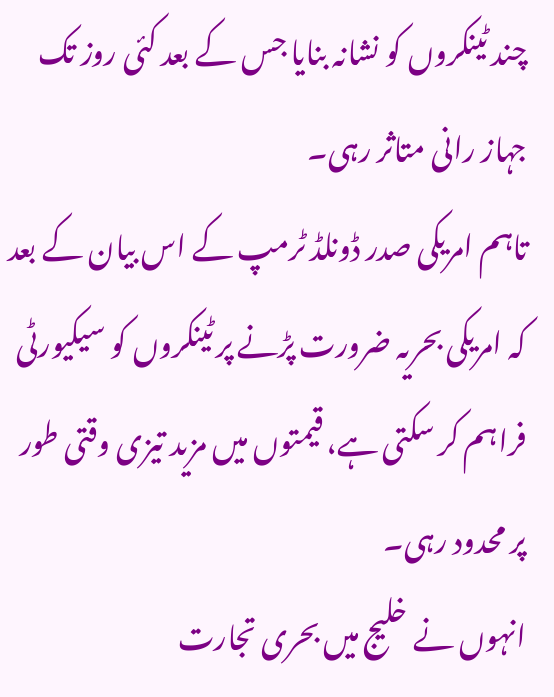چند ٹینکروں کو نشانہ بنایا جس کے بعد کئی روز تک جہاز رانی متاثر رہی۔
تاہم امریکی صدر ڈونلڈ ٹرمپ کے اس بیان کے بعد کہ امریکی بحریہ ضرورت پڑنے پر ٹینکروں کو سیکیورٹی فراہم کر سکتی ہے، قیمتوں میں مزید تیزی وقتی طور پر محدود رہی۔
انہوں نے خلیج میں بحری تجارت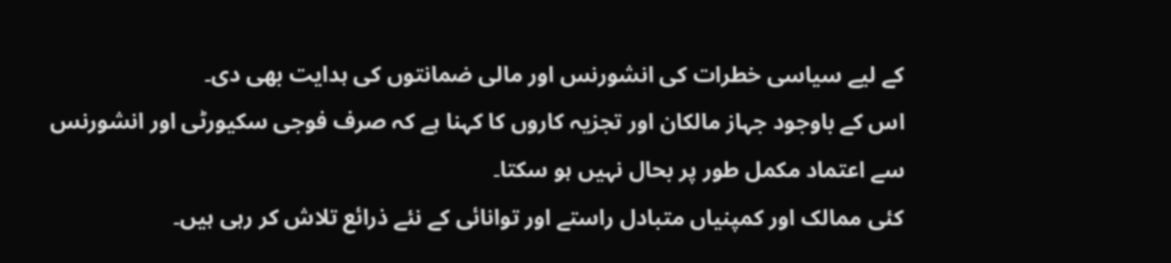کے لیے سیاسی خطرات کی انشورنس اور مالی ضمانتوں کی ہدایت بھی دی۔
اس کے باوجود جہاز مالکان اور تجزیہ کاروں کا کہنا ہے کہ صرف فوجی سکیورٹی اور انشورنس سے اعتماد مکمل طور پر بحال نہیں ہو سکتا۔
کئی ممالک اور کمپنیاں متبادل راستے اور توانائی کے نئے ذرائع تلاش کر رہی ہیں۔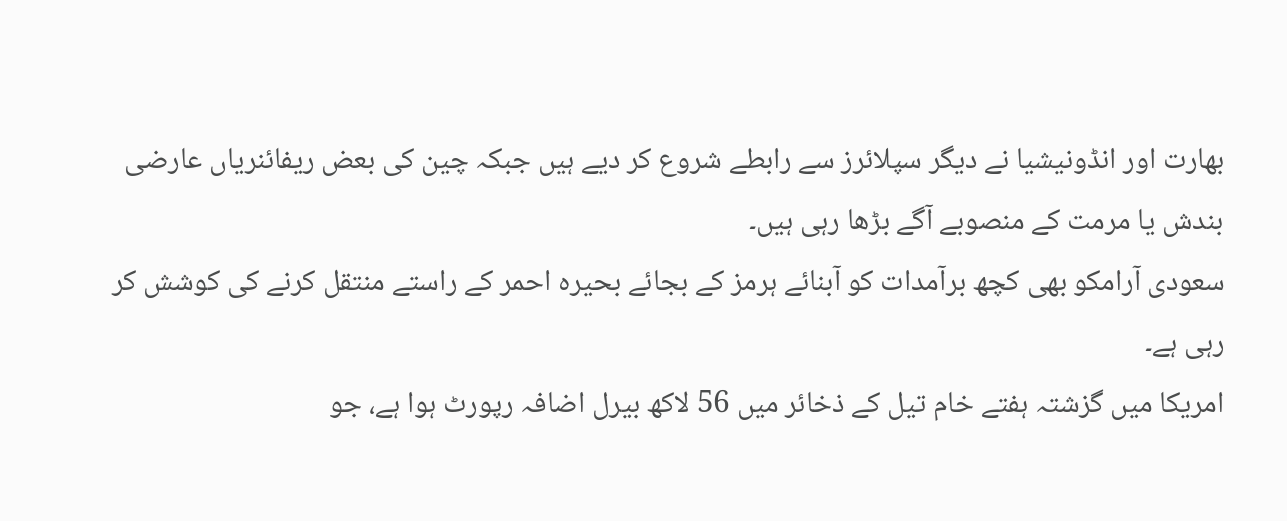بھارت اور انڈونیشیا نے دیگر سپلائرز سے رابطے شروع کر دیے ہیں جبکہ چین کی بعض ریفائنریاں عارضی بندش یا مرمت کے منصوبے آگے بڑھا رہی ہیں۔
سعودی آرامکو بھی کچھ برآمدات کو آبنائے ہرمز کے بجائے بحیرہ احمر کے راستے منتقل کرنے کی کوشش کر رہی ہے۔
امریکا میں گزشتہ ہفتے خام تیل کے ذخائر میں 56 لاکھ بیرل اضافہ رپورٹ ہوا ہے، جو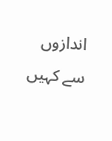اندازوں سے کہیں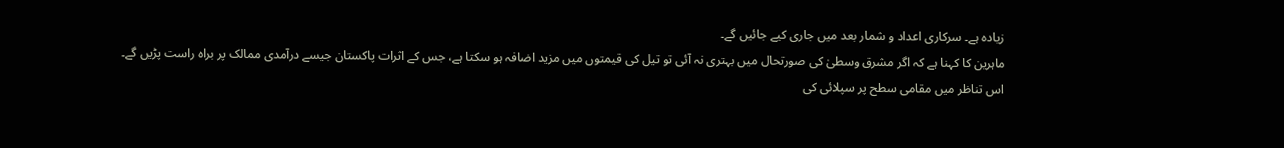زیادہ ہے۔ سرکاری اعداد و شمار بعد میں جاری کیے جائیں گے۔
ماہرین کا کہنا ہے کہ اگر مشرق وسطیٰ کی صورتحال میں بہتری نہ آئی تو تیل کی قیمتوں میں مزید اضافہ ہو سکتا ہے، جس کے اثرات پاکستان جیسے درآمدی ممالک پر براہ راست پڑیں گے۔
اس تناظر میں مقامی سطح پر سپلائی کی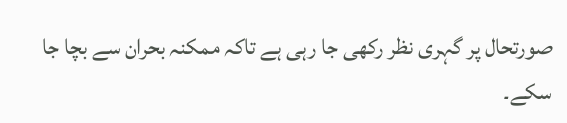صورتحال پر گہری نظر رکھی جا رہی ہے تاکہ ممکنہ بحران سے بچا جا سکے۔